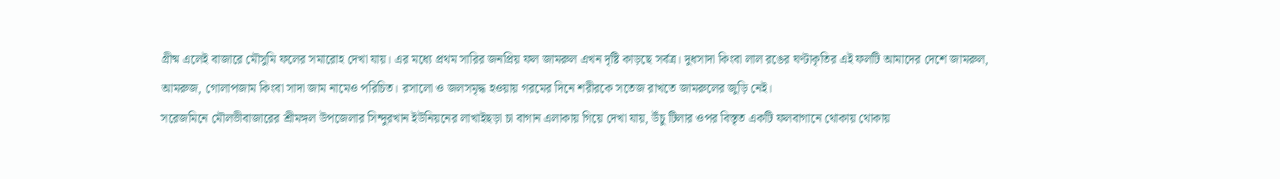গ্রীষ্ম এলেই বাজারে মৌসুমি ফলের সমারোহ দেখা যায়। এর মধ্যে প্রথম সারির জনপ্রিয় ফল জামরুল এখন দৃষ্টি কাড়ছে সর্বত্র। দুধসাদা কিংবা লাল রঙের ঘণ্টাকৃতির এই ফলটি আমাদের দেশে জামরুল, আমরুজ, গোলাপজাম কিংবা সাদা জাম নামেও পরিচিত। রসালো ও জলসমৃদ্ধ হওয়ায় গরমের দিনে শরীরকে সতেজ রাখতে জামরুলের জুড়ি নেই।
সরেজমিনে মৌলভীবাজারের শ্রীমঙ্গল উপজেলার সিন্দুরখান ইউনিয়নের লাখাইছড়া চা বাগান এলাকায় গিয়ে দেখা যায়, উঁচু টিলার ওপর বিস্তৃত একটি ফলবাগানে থোকায় থোকায়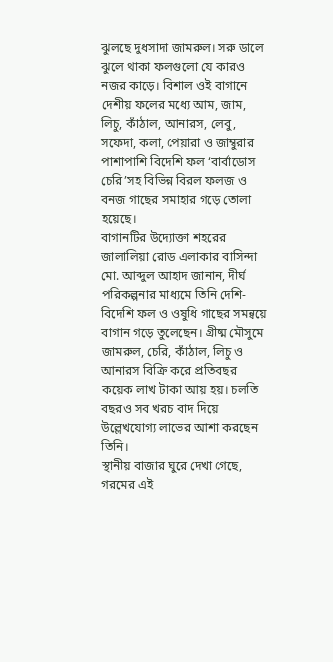ঝুলছে দুধসাদা জামরুল। সরু ডালে ঝুলে থাকা ফলগুলো যে কারও নজর কাড়ে। বিশাল ওই বাগানে দেশীয় ফলের মধ্যে আম, জাম, লিচু, কাঁঠাল, আনারস, লেবু, সফেদা, কলা, পেয়ারা ও জাম্বুরার পাশাপাশি বিদেশি ফল ‘বার্বাডোস চেরি’সহ বিভিন্ন বিরল ফলজ ও বনজ গাছের সমাহার গড়ে তোলা হয়েছে।
বাগানটির উদ্যোক্তা শহরের জালালিয়া রোড এলাকার বাসিন্দা মো. আব্দুল আহাদ জানান, দীর্ঘ পরিকল্পনার মাধ্যমে তিনি দেশি-বিদেশি ফল ও ওষুধি গাছের সমন্বয়ে বাগান গড়ে তুলেছেন। গ্রীষ্ম মৌসুমে জামরুল, চেরি, কাঁঠাল, লিচু ও আনারস বিক্রি করে প্রতিবছর কয়েক লাখ টাকা আয় হয়। চলতি বছরও সব খরচ বাদ দিয়ে উল্লেখযোগ্য লাভের আশা করছেন তিনি।
স্থানীয় বাজার ঘুরে দেখা গেছে, গরমের এই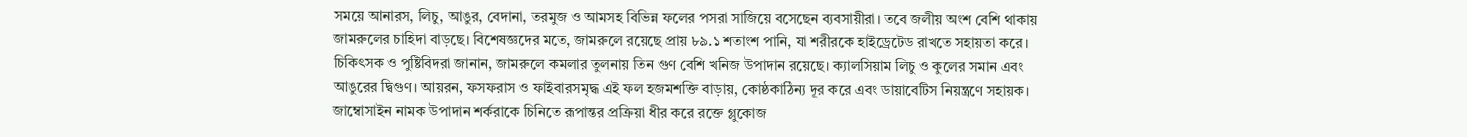সময়ে আনারস, লিচু, আঙুর, বেদানা, তরমুজ ও আমসহ বিভিন্ন ফলের পসরা সাজিয়ে বসেছেন ব্যবসায়ীরা। তবে জলীয় অংশ বেশি থাকায় জামরুলের চাহিদা বাড়ছে। বিশেষজ্ঞদের মতে, জামরুলে রয়েছে প্রায় ৮৯.১ শতাংশ পানি, যা শরীরকে হাইড্রেটেড রাখতে সহায়তা করে।
চিকিৎসক ও পুষ্টিবিদরা জানান, জামরুলে কমলার তুলনায় তিন গুণ বেশি খনিজ উপাদান রয়েছে। ক্যালসিয়াম লিচু ও কুলের সমান এবং আঙুরের দ্বিগুণ। আয়রন, ফসফরাস ও ফাইবারসমৃদ্ধ এই ফল হজমশক্তি বাড়ায়, কোষ্ঠকাঠিন্য দূর করে এবং ডায়াবেটিস নিয়ন্ত্রণে সহায়ক। জাম্বোসাইন নামক উপাদান শর্করাকে চিনিতে রূপান্তর প্রক্রিয়া ধীর করে রক্তে গ্লুকোজ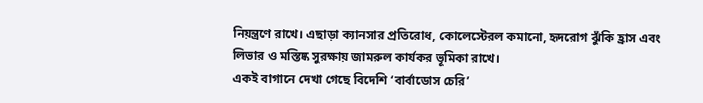নিয়ন্ত্রণে রাখে। এছাড়া ক্যানসার প্রতিরোধ, কোলেস্টেরল কমানো, হৃদরোগ ঝুঁকি হ্রাস এবং লিভার ও মস্তিষ্ক সুরক্ষায় জামরুল কার্যকর ভূমিকা রাখে।
একই বাগানে দেখা গেছে বিদেশি ‘বার্বাডোস চেরি’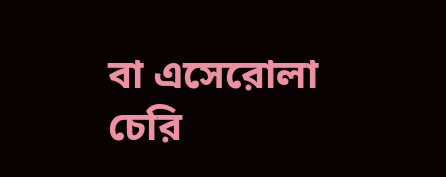বা এসেরোলা চেরি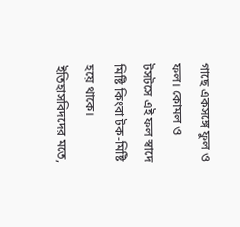গাছে একসঙ্গে ফুল ও ফল। কোমল ও টসটসে এই ফল স্বাদে মিষ্টি কিংবা টক-মিষ্টি হয়ে থাকে। ইতিহাসবিদদের মতে,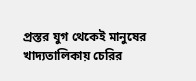প্রস্তর যুগ থেকেই মানুষের খাদ্যতালিকায় চেরির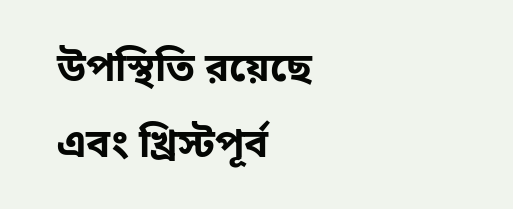উপস্থিতি রয়েছে এবং খ্রিস্টপূর্ব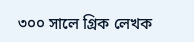৩০০ সালে গ্রিক লেখক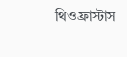থিওফ্রাস্টাস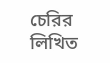চেরির লিখিত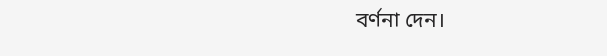বর্ণনা দেন।